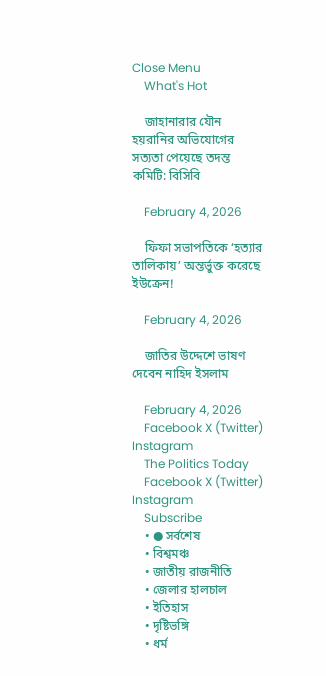Close Menu
    What's Hot

    জাহানারার যৌন হয়রানির অভিযোগের সত্যতা পেয়েছে তদন্ত কমিটি: বিসিবি

    February 4, 2026

    ফিফা সভাপতিকে ‘হত্যার তালিকায়’ অন্তর্ভুক্ত করেছে ইউক্রেন!

    February 4, 2026

    জাতির উদ্দেশে ভাষণ দেবেন নাহিদ ইসলাম

    February 4, 2026
    Facebook X (Twitter) Instagram
    The Politics Today
    Facebook X (Twitter) Instagram
    Subscribe
    • ● সর্বশেষ
    • বিশ্বমঞ্চ
    • জাতীয় রাজনীতি
    • জেলার হালচাল
    • ইতিহাস
    • দৃষ্টিভঙ্গি
    • ধর্ম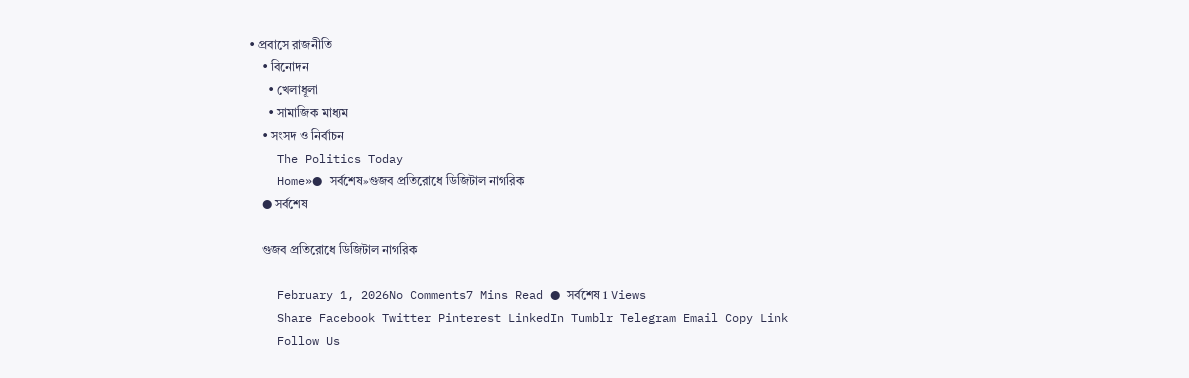• প্রবাসে রাজনীতি
    • বিনোদন
      • খেলাধূলা
      • সামাজিক মাধ্যম
    • সংসদ ও নির্বাচন
    The Politics Today
    Home»● সর্বশেষ»গুজব প্রতিরোধে ডিজিটাল নাগরিক
    ● সর্বশেষ

    গুজব প্রতিরোধে ডিজিটাল নাগরিক

    February 1, 2026No Comments7 Mins Read ● সর্বশেষ 1 Views
    Share Facebook Twitter Pinterest LinkedIn Tumblr Telegram Email Copy Link
    Follow Us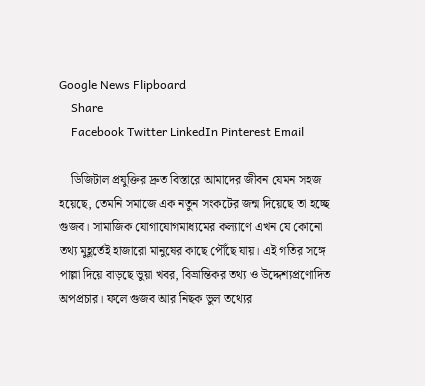Google News Flipboard
    Share
    Facebook Twitter LinkedIn Pinterest Email

    ডিজিটাল প্রযুক্তির দ্রুত বিস্তারে আমাদের জীবন যেমন সহজ হয়েছে, তেমনি সমাজে এক নতুন সংকটের জন্ম দিয়েছে তা হচ্ছে গুজব। সামাজিক যোগাযোগমাধ্যমের কল্যাণে এখন যে কোনো তথ্য মুহূর্তেই হাজারো মানুষের কাছে পৌঁছে যায়। এই গতির সঙ্গে পাল্লা দিয়ে বাড়ছে ভুয়া খবর, বিভ্রান্তিকর তথ্য ও উদ্দেশ্যপ্রণোদিত অপপ্রচার। ফলে গুজব আর নিছক ভুল তথ্যের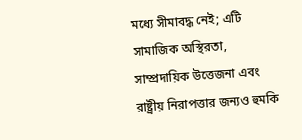মধ্যে সীমাবদ্ধ নেই; এটি সামাজিক অস্থিরতা, সাম্প্রদায়িক উত্তেজনা এবং রাষ্ট্রীয় নিরাপত্তার জন্যও হুমকি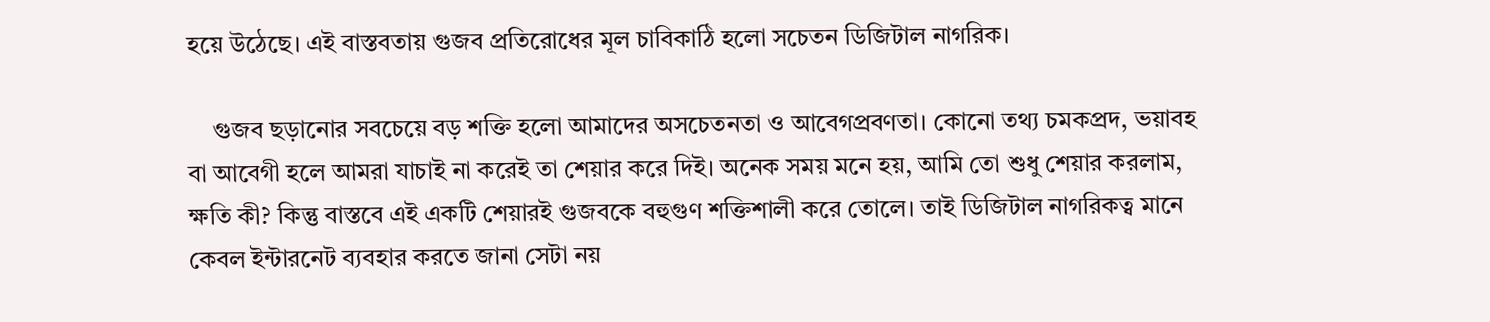হয়ে উঠেছে। এই বাস্তবতায় গুজব প্রতিরোধের মূল চাবিকাঠি হলো সচেতন ডিজিটাল নাগরিক।

    গুজব ছড়ানোর সবচেয়ে বড় শক্তি হলো আমাদের অসচেতনতা ও আবেগপ্রবণতা। কোনো তথ্য চমকপ্রদ, ভয়াবহ বা আবেগী হলে আমরা যাচাই না করেই তা শেয়ার করে দিই। অনেক সময় মনে হয়, আমি তো শুধু শেয়ার করলাম, ক্ষতি কী? কিন্তু বাস্তবে এই একটি শেয়ারই গুজবকে বহুগুণ শক্তিশালী করে তোলে। তাই ডিজিটাল নাগরিকত্ব মানে কেবল ইন্টারনেট ব্যবহার করতে জানা সেটা নয়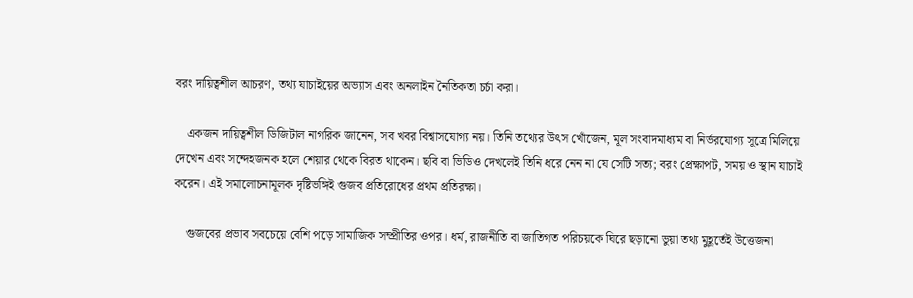বরং দায়িত্বশীল আচরণ, তথ্য যাচাইয়ের অভ্যাস এবং অনলাইন নৈতিকতা চর্চা করা।

    একজন দায়িত্বশীল ডিজিটাল নাগরিক জানেন, সব খবর বিশ্বাসযোগ্য নয়। তিনি তথ্যের উৎস খোঁজেন, মূল সংবাদমাধ্যম বা নির্ভরযোগ্য সূত্রে মিলিয়ে দেখেন এবং সন্দেহজনক হলে শেয়ার থেকে বিরত থাকেন। ছবি বা ভিডিও দেখলেই তিনি ধরে নেন না যে সেটি সত্য; বরং প্রেক্ষাপট, সময় ও স্থান যাচাই করেন। এই সমালোচনামূলক দৃষ্টিভঙ্গিই গুজব প্রতিরোধের প্রথম প্রতিরক্ষা।

    গুজবের প্রভাব সবচেয়ে বেশি পড়ে সামাজিক সম্প্রীতির ওপর। ধর্ম, রাজনীতি বা জাতিগত পরিচয়কে ঘিরে ছড়ানো ভুয়া তথ্য মুহূর্তেই উত্তেজনা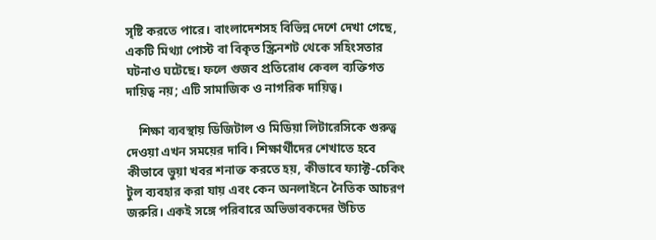সৃষ্টি করতে পারে। বাংলাদেশসহ বিভিন্ন দেশে দেখা গেছে, একটি মিথ্যা পোস্ট বা বিকৃত স্ক্রিনশট থেকে সহিংসতার ঘটনাও ঘটেছে। ফলে গুজব প্রতিরোধ কেবল ব্যক্তিগত দায়িত্ব নয়; এটি সামাজিক ও নাগরিক দায়িত্ব।

    শিক্ষা ব্যবস্থায় ডিজিটাল ও মিডিয়া লিটারেসিকে গুরুত্ব দেওয়া এখন সময়ের দাবি। শিক্ষার্থীদের শেখাতে হবে কীভাবে ভুয়া খবর শনাক্ত করতে হয়, কীভাবে ফ্যাক্ট-চেকিং টুল ব্যবহার করা যায় এবং কেন অনলাইনে নৈতিক আচরণ জরুরি। একই সঙ্গে পরিবারে অভিভাবকদের উচিত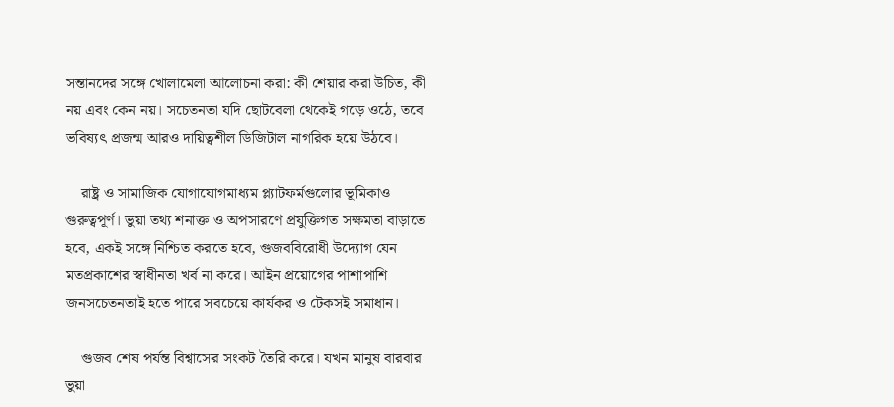সন্তানদের সঙ্গে খোলামেলা আলোচনা করা: কী শেয়ার করা উচিত, কী নয় এবং কেন নয়। সচেতনতা যদি ছোটবেলা থেকেই গড়ে ওঠে, তবে ভবিষ্যৎ প্রজন্ম আরও দায়িত্বশীল ডিজিটাল নাগরিক হয়ে উঠবে।

    রাষ্ট্র ও সামাজিক যোগাযোগমাধ্যম প্ল্যাটফর্মগুলোর ভূমিকাও গুরুত্বপূর্ণ। ভুয়া তথ্য শনাক্ত ও অপসারণে প্রযুক্তিগত সক্ষমতা বাড়াতে হবে, একই সঙ্গে নিশ্চিত করতে হবে, গুজববিরোধী উদ্যোগ যেন মতপ্রকাশের স্বাধীনতা খর্ব না করে। আইন প্রয়োগের পাশাপাশি জনসচেতনতাই হতে পারে সবচেয়ে কার্যকর ও টেকসই সমাধান।

    গুজব শেষ পর্যন্ত বিশ্বাসের সংকট তৈরি করে। যখন মানুষ বারবার ভুয়া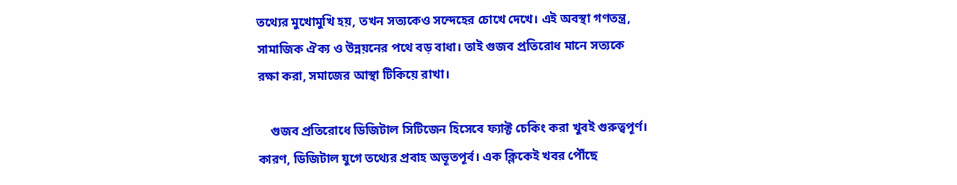তথ্যের মুখোমুখি হয়, তখন সত্যকেও সন্দেহের চোখে দেখে। এই অবস্থা গণতন্ত্র, সামাজিক ঐক্য ও উন্নয়নের পথে বড় বাধা। তাই গুজব প্রতিরোধ মানে সত্যকে রক্ষা করা, সমাজের আস্থা টিকিয়ে রাখা।

    গুজব প্রতিরোধে ডিজিটাল সিটিজেন হিসেবে ফ্যাক্ট চেকিং করা খুবই গুরুত্বপূর্ণ। কারণ, ডিজিটাল যুগে তথ্যের প্রবাহ অভূতপূর্ব। এক ক্লিকেই খবর পৌঁছে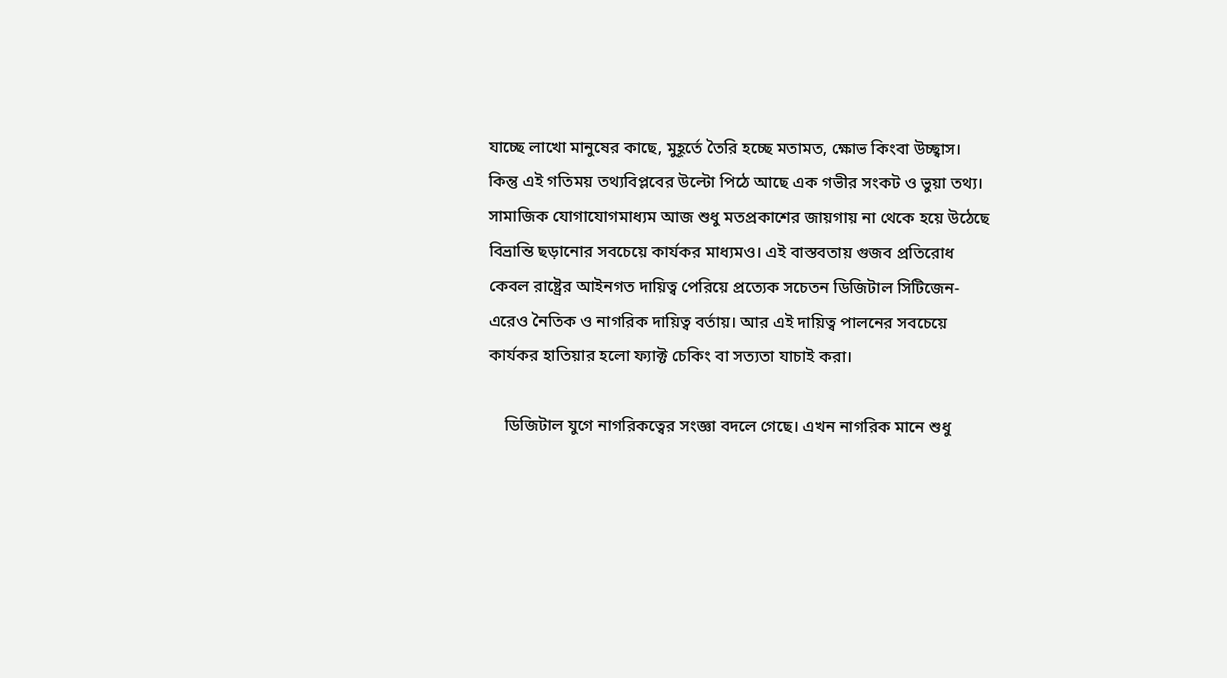যাচ্ছে লাখো মানুষের কাছে, মুহূর্তে তৈরি হচ্ছে মতামত, ক্ষোভ কিংবা উচ্ছ্বাস। কিন্তু এই গতিময় তথ্যবিপ্লবের উল্টো পিঠে আছে এক গভীর সংকট ও ভুয়া তথ্য। সামাজিক যোগাযোগমাধ্যম আজ শুধু মতপ্রকাশের জায়গায় না থেকে হয়ে উঠেছে বিভ্রান্তি ছড়ানোর সবচেয়ে কার্যকর মাধ্যমও। এই বাস্তবতায় গুজব প্রতিরোধ কেবল রাষ্ট্রের আইনগত দায়িত্ব পেরিয়ে প্রত্যেক সচেতন ডিজিটাল সিটিজেন-এরেও নৈতিক ও নাগরিক দায়িত্ব বর্তায়। আর এই দায়িত্ব পালনের সবচেয়ে কার্যকর হাতিয়ার হলো ফ্যাক্ট চেকিং বা সত্যতা যাচাই করা।

    ডিজিটাল যুগে নাগরিকত্বের সংজ্ঞা বদলে গেছে। এখন নাগরিক মানে শুধু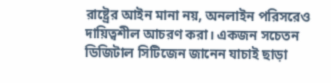রাষ্ট্রের আইন মানা নয়, অনলাইন পরিসরেও দায়িত্বশীল আচরণ করা। একজন সচেতন ডিজিটাল সিটিজেন জানেন যাচাই ছাড়া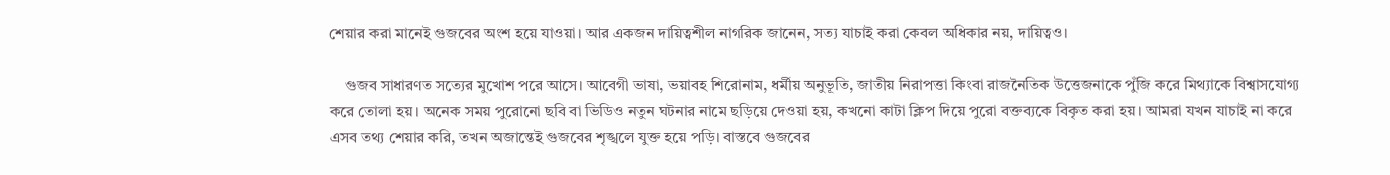শেয়ার করা মানেই গুজবের অংশ হয়ে যাওয়া। আর একজন দায়িত্বশীল নাগরিক জানেন, সত্য যাচাই করা কেবল অধিকার নয়, দায়িত্বও।

    গুজব সাধারণত সত্যের মুখোশ পরে আসে। আবেগী ভাষা, ভয়াবহ শিরোনাম, ধর্মীয় অনুভূতি, জাতীয় নিরাপত্তা কিংবা রাজনৈতিক উত্তেজনাকে পুঁজি করে মিথ্যাকে বিশ্বাসযোগ্য করে তোলা হয়। অনেক সময় পুরোনো ছবি বা ভিডিও নতুন ঘটনার নামে ছড়িয়ে দেওয়া হয়, কখনো কাটা ক্লিপ দিয়ে পুরো বক্তব্যকে বিকৃত করা হয়। আমরা যখন যাচাই না করে এসব তথ্য শেয়ার করি, তখন অজান্তেই গুজবের শৃঙ্খলে যুক্ত হয়ে পড়ি। বাস্তবে গুজবের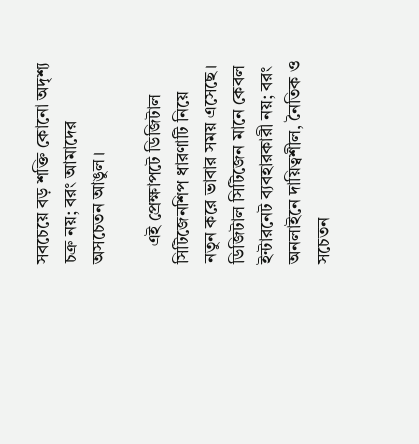সবচেয়ে বড় শক্তি কোনো অদৃশ্য চক্র নয়; বরং আমাদের অসচেতন আঙুল।

    এই প্রেক্ষাপটে ডিজিটাল সিটিজেনশিপ ধারণাটি নিয়ে নতুন করে ভাবার সময় এসেছে। ডিজিটাল সিটিজেন মানে কেবল ইন্টারনেট ব্যবহারকারী নয়; বরং অনলাইনে দায়িত্বশীল, নৈতিক ও সচেতন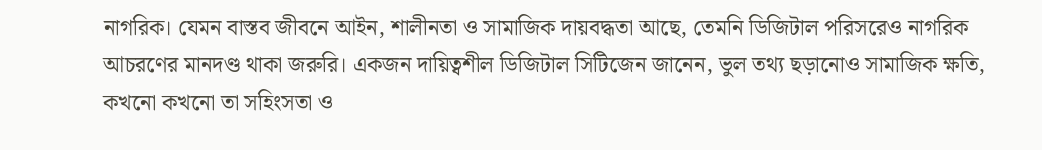নাগরিক। যেমন বাস্তব জীবনে আইন, শালীনতা ও সামাজিক দায়বদ্ধতা আছে, তেমনি ডিজিটাল পরিসরেও নাগরিক আচরণের মানদণ্ড থাকা জরুরি। একজন দায়িত্বশীল ডিজিটাল সিটিজেন জানেন, ভুল তথ্য ছড়ানোও সামাজিক ক্ষতি, কখনো কখনো তা সহিংসতা ও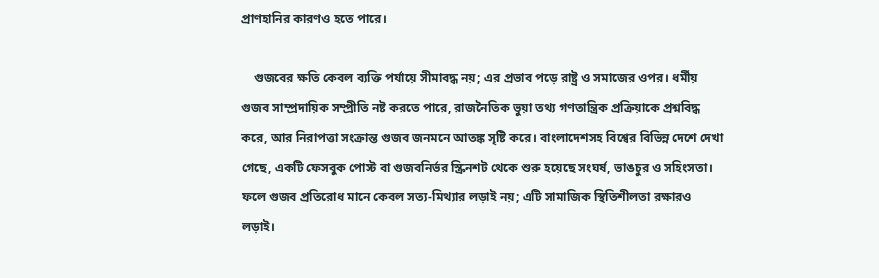প্রাণহানির কারণও হতে পারে।

    গুজবের ক্ষতি কেবল ব্যক্তি পর্যায়ে সীমাবদ্ধ নয়; এর প্রভাব পড়ে রাষ্ট্র ও সমাজের ওপর। ধর্মীয় গুজব সাম্প্রদায়িক সম্প্রীতি নষ্ট করতে পারে, রাজনৈতিক ভুয়া তথ্য গণতান্ত্রিক প্রক্রিয়াকে প্রশ্নবিদ্ধ করে, আর নিরাপত্তা সংক্রান্ত গুজব জনমনে আতঙ্ক সৃষ্টি করে। বাংলাদেশসহ বিশ্বের বিভিন্ন দেশে দেখা গেছে, একটি ফেসবুক পোস্ট বা গুজবনির্ভর স্ক্রিনশট থেকে শুরু হয়েছে সংঘর্ষ, ভাঙচুর ও সহিংসতা। ফলে গুজব প্রতিরোধ মানে কেবল সত্য-মিথ্যার লড়াই নয়; এটি সামাজিক স্থিতিশীলতা রক্ষারও লড়াই।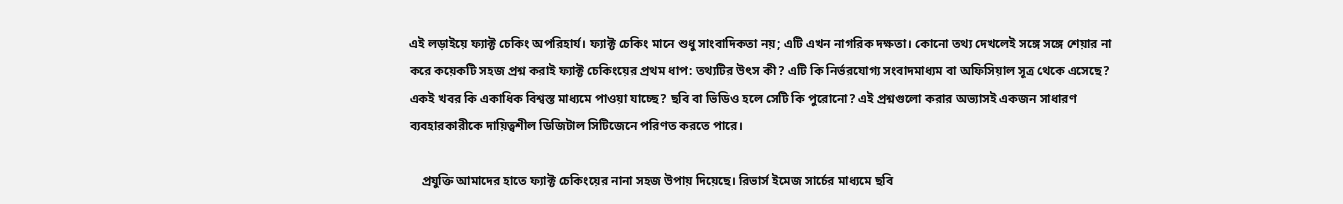এই লড়াইয়ে ফ্যাক্ট চেকিং অপরিহার্য। ফ্যাক্ট চেকিং মানে শুধু সাংবাদিকতা নয়; এটি এখন নাগরিক দক্ষতা। কোনো তথ্য দেখলেই সঙ্গে সঙ্গে শেয়ার না করে কয়েকটি সহজ প্রশ্ন করাই ফ্যাক্ট চেকিংয়ের প্রথম ধাপ: তথ্যটির উৎস কী? এটি কি নির্ভরযোগ্য সংবাদমাধ্যম বা অফিসিয়াল সূত্র থেকে এসেছে? একই খবর কি একাধিক বিশ্বস্ত মাধ্যমে পাওয়া যাচ্ছে? ছবি বা ভিডিও হলে সেটি কি পুরোনো? এই প্রশ্নগুলো করার অভ্যাসই একজন সাধারণ ব্যবহারকারীকে দায়িত্বশীল ডিজিটাল সিটিজেনে পরিণত করতে পারে।

    প্রযুক্তি আমাদের হাতে ফ্যাক্ট চেকিংয়ের নানা সহজ উপায় দিয়েছে। রিভার্স ইমেজ সার্চের মাধ্যমে ছবি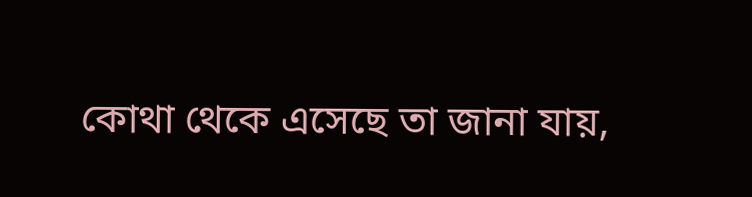কোথা থেকে এসেছে তা জানা যায়,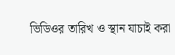ভিডিওর তারিখ ও স্থান যাচাই করা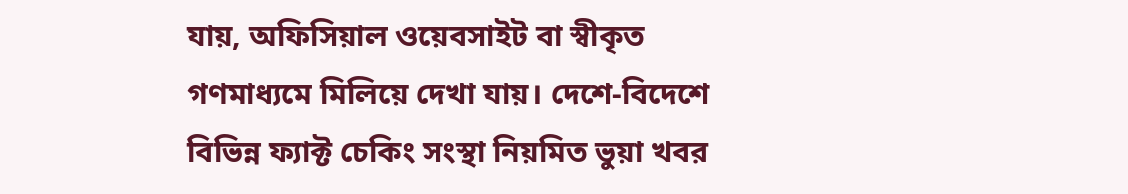যায়, অফিসিয়াল ওয়েবসাইট বা স্বীকৃত গণমাধ্যমে মিলিয়ে দেখা যায়। দেশে-বিদেশে বিভিন্ন ফ্যাক্ট চেকিং সংস্থা নিয়মিত ভুয়া খবর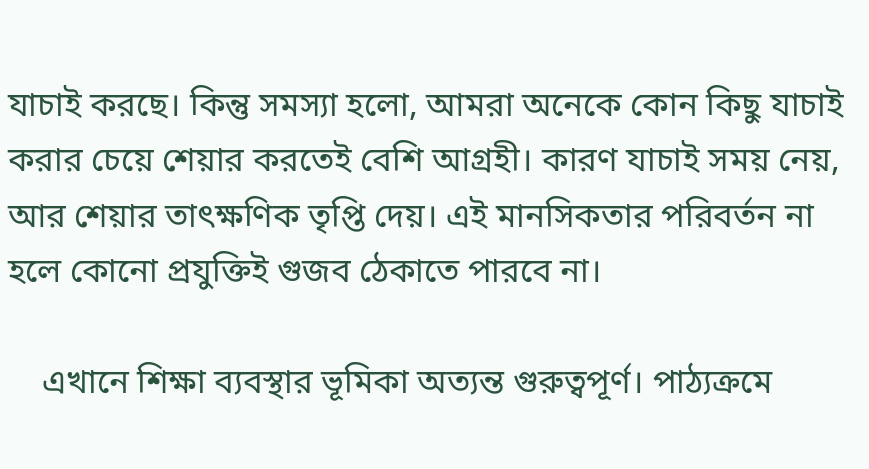যাচাই করছে। কিন্তু সমস্যা হলো, আমরা অনেকে কোন কিছু যাচাই করার চেয়ে শেয়ার করতেই বেশি আগ্রহী। কারণ যাচাই সময় নেয়, আর শেয়ার তাৎক্ষণিক তৃপ্তি দেয়। এই মানসিকতার পরিবর্তন না হলে কোনো প্রযুক্তিই গুজব ঠেকাতে পারবে না।

    এখানে শিক্ষা ব্যবস্থার ভূমিকা অত্যন্ত গুরুত্বপূর্ণ। পাঠ্যক্রমে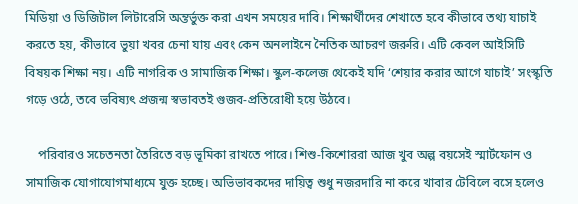মিডিয়া ও ডিজিটাল লিটারেসি অন্তর্ভুক্ত করা এখন সময়ের দাবি। শিক্ষার্থীদের শেখাতে হবে কীভাবে তথ্য যাচাই করতে হয়, কীভাবে ভুয়া খবর চেনা যায় এবং কেন অনলাইনে নৈতিক আচরণ জরুরি। এটি কেবল আইসিটি বিষয়ক শিক্ষা নয়। এটি নাগরিক ও সামাজিক শিক্ষা। স্কুল-কলেজ থেকেই যদি ‘শেয়ার করার আগে যাচাই’ সংস্কৃতি গড়ে ওঠে, তবে ভবিষ্যৎ প্রজন্ম স্বভাবতই গুজব-প্রতিরোধী হয়ে উঠবে।

    পরিবারও সচেতনতা তৈরিতে বড় ভূমিকা রাখতে পারে। শিশু-কিশোররা আজ খুব অল্প বয়সেই স্মার্টফোন ও সামাজিক যোগাযোগমাধ্যমে যুক্ত হচ্ছে। অভিভাবকদের দায়িত্ব শুধু নজরদারি না করে খাবার টেবিলে বসে হলেও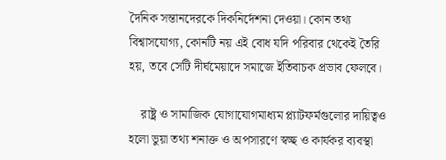দৈনিক সন্তানদেরকে দিকনির্দেশনা দেওয়া। কোন তথ্য বিশ্বাসযোগ্য, কোনটি নয় এই বোধ যদি পরিবার থেকেই তৈরি হয়, তবে সেটি দীর্ঘমেয়াদে সমাজে ইতিবাচক প্রভাব ফেলবে।

    রাষ্ট্র ও সামাজিক যোগাযোগমাধ্যম প্ল্যাটফর্মগুলোর দায়িত্বও হলো ভুয়া তথ্য শনাক্ত ও অপসারণে স্বচ্ছ ও কার্যকর ব্যবস্থা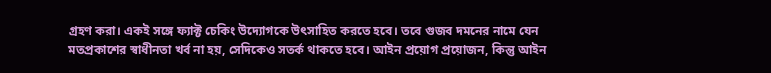গ্রহণ করা। একই সঙ্গে ফ্যাক্ট চেকিং উদ্যোগকে উৎসাহিত করতে হবে। তবে গুজব দমনের নামে যেন মতপ্রকাশের স্বাধীনতা খর্ব না হয়, সেদিকেও সতর্ক থাকতে হবে। আইন প্রয়োগ প্রয়োজন, কিন্তু আইন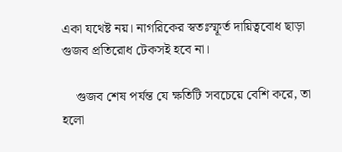একা যথেষ্ট নয়। নাগরিকের স্বতঃস্ফূর্ত দায়িত্ববোধ ছাড়া গুজব প্রতিরোধ টেকসই হবে না।

    গুজব শেষ পর্যন্ত যে ক্ষতিটি সবচেয়ে বেশি করে, তা হলো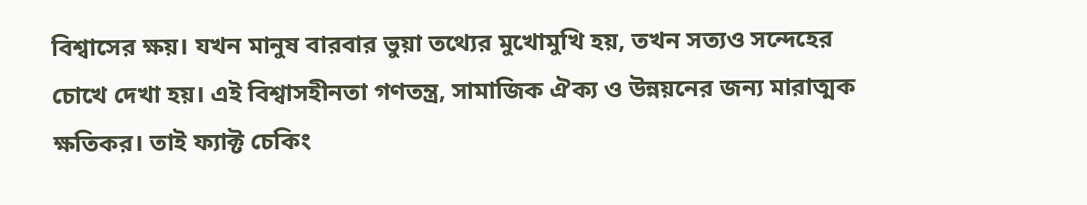বিশ্বাসের ক্ষয়। যখন মানুষ বারবার ভুয়া তথ্যের মুখোমুখি হয়, তখন সত্যও সন্দেহের চোখে দেখা হয়। এই বিশ্বাসহীনতা গণতন্ত্র, সামাজিক ঐক্য ও উন্নয়নের জন্য মারাত্মক ক্ষতিকর। তাই ফ্যাক্ট চেকিং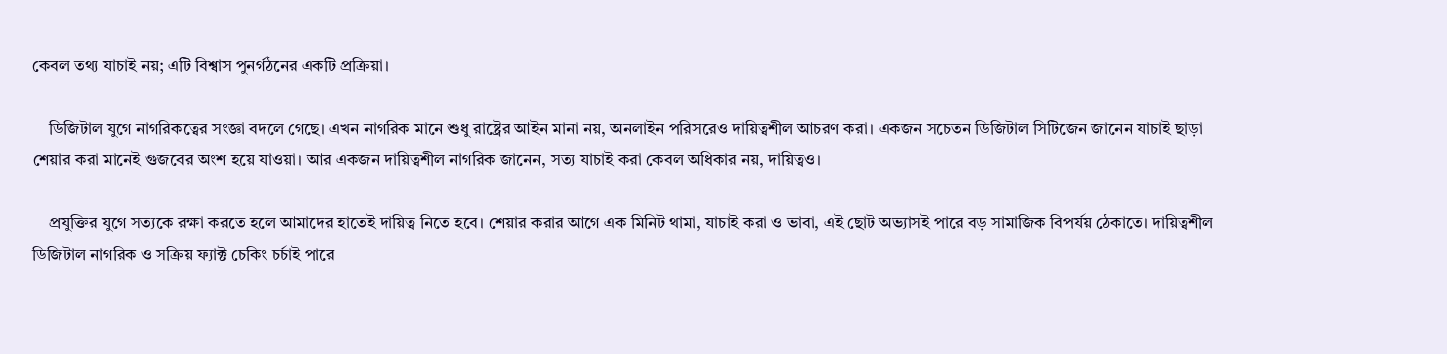কেবল তথ্য যাচাই নয়; এটি বিশ্বাস পুনর্গঠনের একটি প্রক্রিয়া।

    ডিজিটাল যুগে নাগরিকত্বের সংজ্ঞা বদলে গেছে। এখন নাগরিক মানে শুধু রাষ্ট্রের আইন মানা নয়, অনলাইন পরিসরেও দায়িত্বশীল আচরণ করা। একজন সচেতন ডিজিটাল সিটিজেন জানেন যাচাই ছাড়া শেয়ার করা মানেই গুজবের অংশ হয়ে যাওয়া। আর একজন দায়িত্বশীল নাগরিক জানেন, সত্য যাচাই করা কেবল অধিকার নয়, দায়িত্বও।

    প্রযুক্তির যুগে সত্যকে রক্ষা করতে হলে আমাদের হাতেই দায়িত্ব নিতে হবে। শেয়ার করার আগে এক মিনিট থামা, যাচাই করা ও ভাবা, এই ছোট অভ্যাসই পারে বড় সামাজিক বিপর্যয় ঠেকাতে। দায়িত্বশীল ডিজিটাল নাগরিক ও সক্রিয় ফ্যাক্ট চেকিং চর্চাই পারে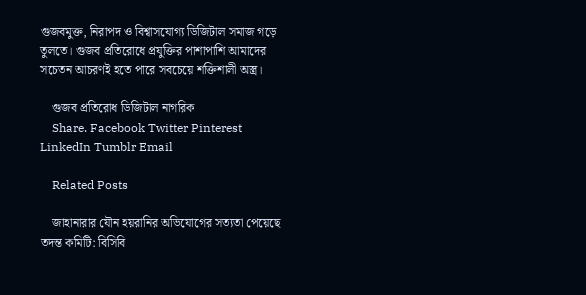গুজবমুক্ত, নিরাপদ ও বিশ্বাসযোগ্য ডিজিটাল সমাজ গড়ে তুলতে। গুজব প্রতিরোধে প্রযুক্তির পাশাপাশি আমাদের সচেতন আচরণই হতে পারে সবচেয়ে শক্তিশালী অস্ত্র।

    গুজব প্রতিরোধ ডিজিটাল নাগরিক
    Share. Facebook Twitter Pinterest LinkedIn Tumblr Email

    Related Posts

    জাহানারার যৌন হয়রানির অভিযোগের সত্যতা পেয়েছে তদন্ত কমিটি: বিসিবি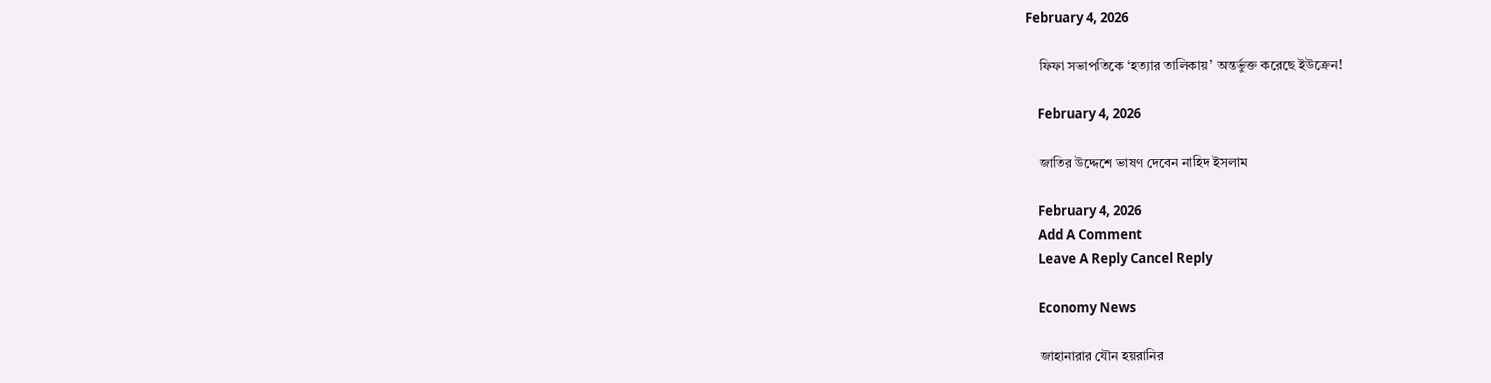February 4, 2026

    ফিফা সভাপতিকে ‘হত্যার তালিকায়’ অন্তর্ভুক্ত করেছে ইউক্রেন!

    February 4, 2026

    জাতির উদ্দেশে ভাষণ দেবেন নাহিদ ইসলাম

    February 4, 2026
    Add A Comment
    Leave A Reply Cancel Reply

    Economy News

    জাহানারার যৌন হয়রানির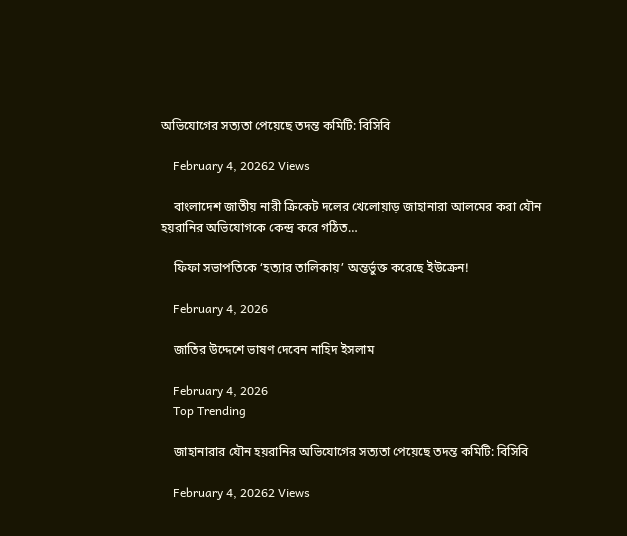অভিযোগের সত্যতা পেয়েছে তদন্ত কমিটি: বিসিবি

    February 4, 20262 Views

    বাংলাদেশ জাতীয় নারী ক্রিকেট দলের খেলোয়াড় জাহানারা আলমের করা যৌন হয়রানির অভিযোগকে কেন্দ্র করে গঠিত…

    ফিফা সভাপতিকে ‘হত্যার তালিকায়’ অন্তর্ভুক্ত করেছে ইউক্রেন!

    February 4, 2026

    জাতির উদ্দেশে ভাষণ দেবেন নাহিদ ইসলাম

    February 4, 2026
    Top Trending

    জাহানারার যৌন হয়রানির অভিযোগের সত্যতা পেয়েছে তদন্ত কমিটি: বিসিবি

    February 4, 20262 Views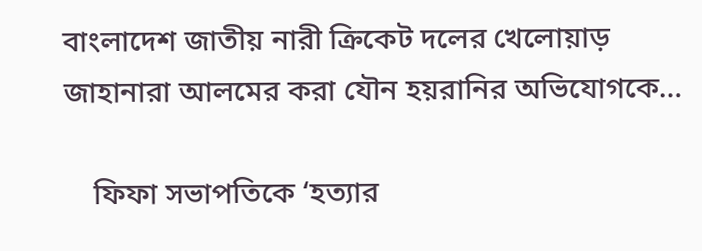বাংলাদেশ জাতীয় নারী ক্রিকেট দলের খেলোয়াড় জাহানারা আলমের করা যৌন হয়রানির অভিযোগকে…

    ফিফা সভাপতিকে ‘হত্যার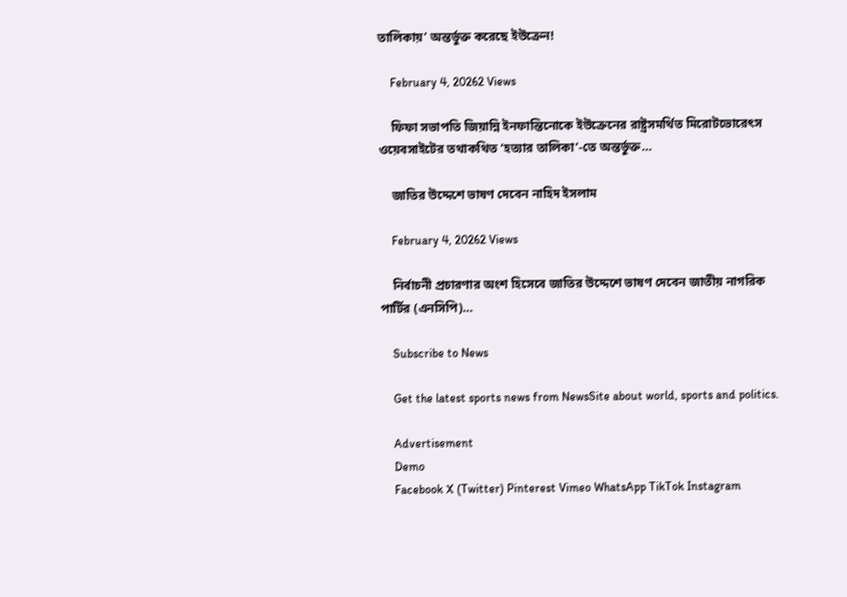তালিকায়’ অন্তর্ভুক্ত করেছে ইউক্রেন!

    February 4, 20262 Views

    ফিফা সভাপতি জিয়ান্নি ইনফান্তিনোকে ইউক্রেনের রাষ্ট্রসমর্থিত মিরোটভোরেৎস ওয়েবসাইটের তথাকথিত ‘হত্যার তালিকা’-তে অন্তর্ভুক্ত…

    জাতির উদ্দেশে ভাষণ দেবেন নাহিদ ইসলাম

    February 4, 20262 Views

    নির্বাচনী প্রচারণার অংশ হিসেবে জাতির উদ্দেশে ভাষণ দেবেন জাতীয় নাগরিক পার্টির (এনসিপি)…

    Subscribe to News

    Get the latest sports news from NewsSite about world, sports and politics.

    Advertisement
    Demo
    Facebook X (Twitter) Pinterest Vimeo WhatsApp TikTok Instagram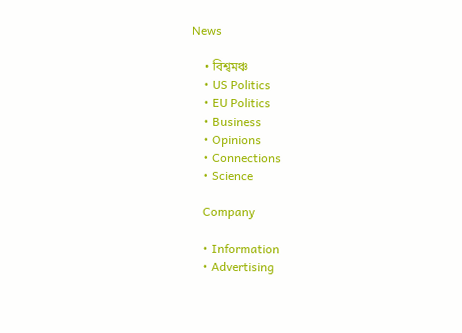News

    • বিশ্বমঞ্চ
    • US Politics
    • EU Politics
    • Business
    • Opinions
    • Connections
    • Science

    Company

    • Information
    • Advertising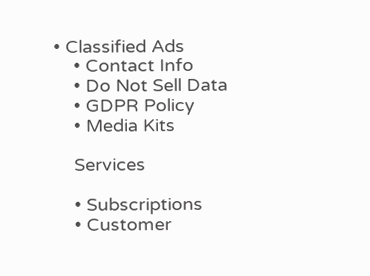• Classified Ads
    • Contact Info
    • Do Not Sell Data
    • GDPR Policy
    • Media Kits

    Services

    • Subscriptions
    • Customer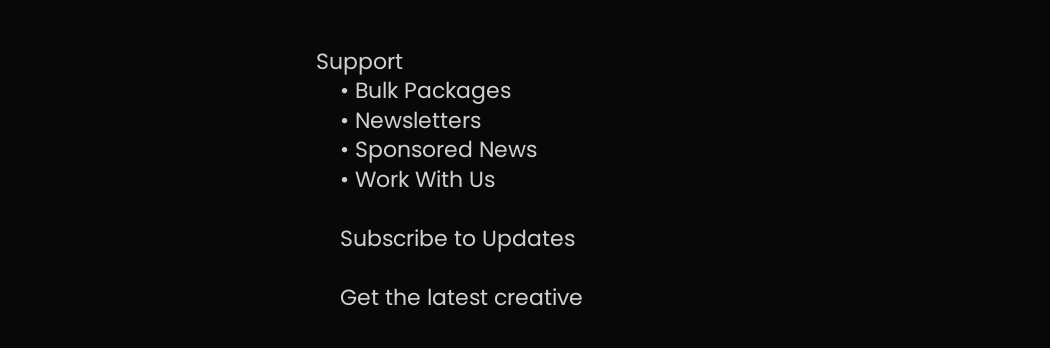Support
    • Bulk Packages
    • Newsletters
    • Sponsored News
    • Work With Us

    Subscribe to Updates

    Get the latest creative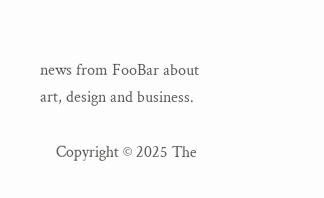news from FooBar about art, design and business.

    Copyright © 2025 The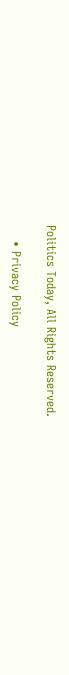Politics Today, All Rights Reserved.

    • Privacy Policy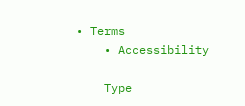• Terms
    • Accessibility

    Type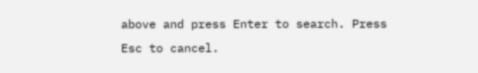above and press Enter to search. Press Esc to cancel.